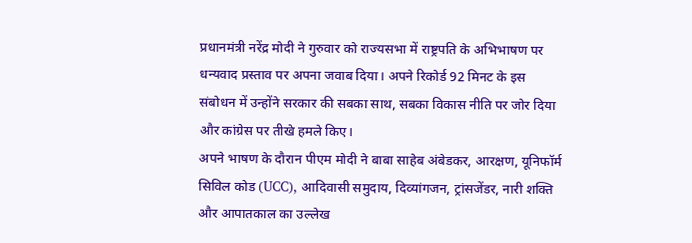प्रधानमंत्री नरेंद्र मोदी ने गुरुवार को राज्यसभा में राष्ट्रपति के अभिभाषण पर धन्यवाद प्रस्ताव पर अपना जवाब दिया। अपने रिकोर्ड 92 मिनट के इस संबोधन में उन्होंने सरकार की सबका साथ, सबका विकास नीति पर जोर दिया और कांग्रेस पर तीखे हमले किए।
अपने भाषण के दौरान पीएम मोदी ने बाबा साहेब अंबेडकर, आरक्षण, यूनिफॉर्म सिविल कोड (UCC), आदिवासी समुदाय, दिव्यांगजन, ट्रांसजेंडर, नारी शक्ति और आपातकाल का उल्लेख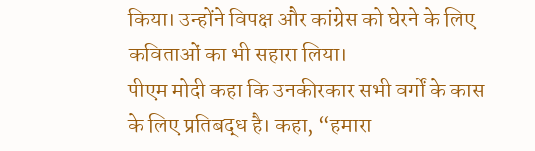किया। उन्होंने विपक्ष और कांग्रेस को घेरने के लिए कविताओं का भी सहारा लिया।
पीएम मोदी कहा कि उनकीरकार सभी वर्गों के कास के लिए प्रतिबद्ध है। कहा, “हमारा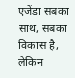एजेंडा सबका साथ, सबका विकास है, लेकिन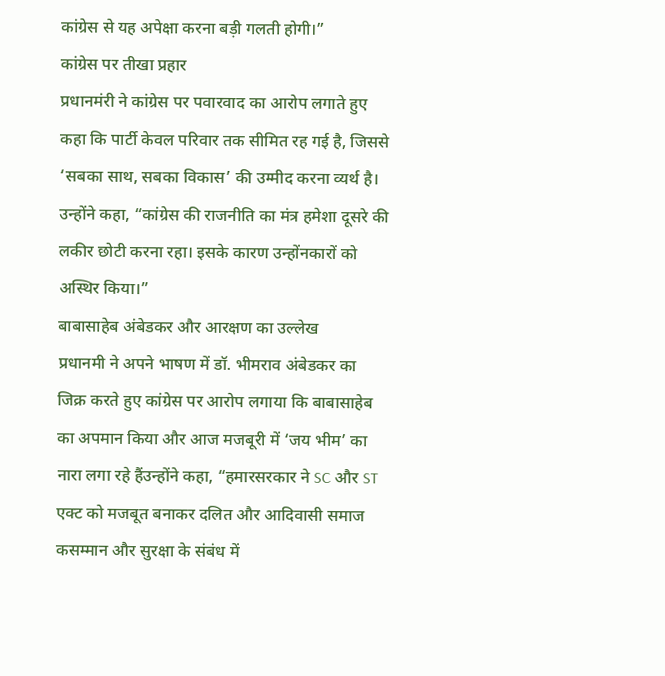कांग्रेस से यह अपेक्षा करना बड़ी गलती होगी।”
कांग्रेस पर तीखा प्रहार
प्रधानमंरी ने कांग्रेस पर पवारवाद का आरोप लगाते हुए कहा कि पार्टी केवल परिवार तक सीमित रह गई है, जिससे ‘सबका साथ, सबका विकास’ की उम्मीद करना व्यर्थ है। उन्होंने कहा, “कांग्रेस की राजनीति का मंत्र हमेशा दूसरे की लकीर छोटी करना रहा। इसके कारण उन्होंनकारों को अस्थिर किया।”
बाबासाहेब अंबेडकर और आरक्षण का उल्लेख
प्रधानमी ने अपने भाषण में डॉ. भीमराव अंबेडकर का जिक्र करते हुए कांग्रेस पर आरोप लगाया कि बाबासाहेब का अपमान किया और आज मजबूरी में ‘जय भीम’ का नारा लगा रहे हैंउन्होंने कहा, “हमारसरकार ने SC और ST एक्ट को मजबूत बनाकर दलित और आदिवासी समाज कसम्मान और सुरक्षा के संबंध में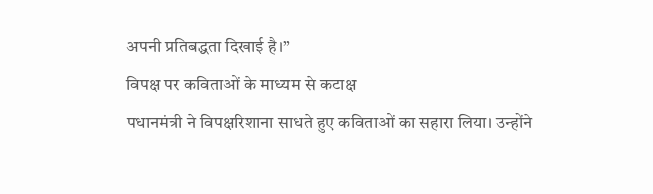अपनी प्रतिबद्धता दिखाई है।”
विपक्ष पर कविताओं के माध्यम से कटाक्ष
पधानमंत्री ने विपक्षरिशाना साधते हुए कविताओं का सहारा लिया। उन्होंने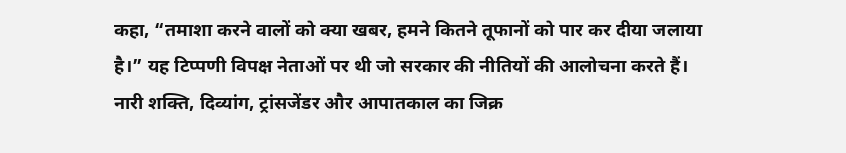कहा, “तमाशा करने वालों को क्या खबर, हमने कितने तूफानों को पार कर दीया जलाया है।” यह टिप्पणी विपक्ष नेताओं पर थी जो सरकार की नीतियों की आलोचना करते हैं।
नारी शक्ति, दिव्यांग, ट्रांसजेंडर और आपातकाल का जिक्र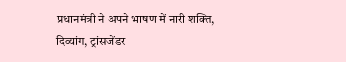प्रधानमंत्री ने अपने भाषण में नारी शक्ति, दिव्यांग, ट्रांसजेंडर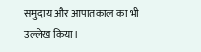समुदाय और आपातकाल का भी उल्लेख किया।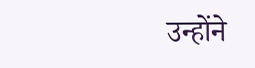उन्होंने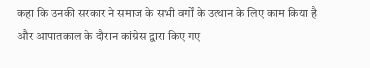कहा कि उनकी सरकार ने समाज के सभी वर्गों के उत्थान के लिए काम किया है और आपातकाल के दौरान कांग्रेस द्वारा किए गए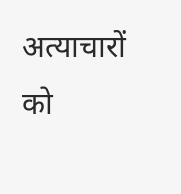अत्याचारों को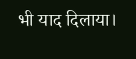भी याद दिलाया।